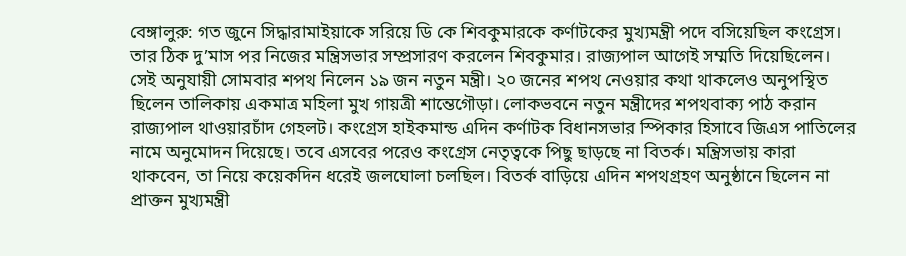বেঙ্গালুরু: গত জুনে সিদ্ধারামাইয়াকে সরিয়ে ডি কে শিবকুমারকে কর্ণাটকের মুখ্যমন্ত্রী পদে বসিয়েছিল কংগ্রেস। তার ঠিক দু’মাস পর নিজের মন্ত্রিসভার সম্প্রসারণ করলেন শিবকুমার। রাজ্যপাল আগেই সম্মতি দিয়েছিলেন। সেই অনুযায়ী সোমবার শপথ নিলেন ১৯ জন নতুন মন্ত্রী। ২০ জনের শপথ নেওয়ার কথা থাকলেও অনুপস্থিত ছিলেন তালিকায় একমাত্র মহিলা মুখ গায়ত্রী শান্তেগৌড়া। লোকভবনে নতুন মন্ত্রীদের শপথবাক্য পাঠ করান রাজ্যপাল থাওয়ারচাঁদ গেহলট। কংগ্রেস হাইকমান্ড এদিন কর্ণাটক বিধানসভার স্পিকার হিসাবে জিএস পাতিলের নামে অনুমোদন দিয়েছে। তবে এসবের পরেও কংগ্রেস নেতৃত্বকে পিছু ছাড়ছে না বিতর্ক। মন্ত্রিসভায় কারা থাকবেন, তা নিয়ে কয়েকদিন ধরেই জলঘোলা চলছিল। বিতর্ক বাড়িয়ে এদিন শপথগ্রহণ অনুষ্ঠানে ছিলেন না প্রাক্তন মুখ্যমন্ত্রী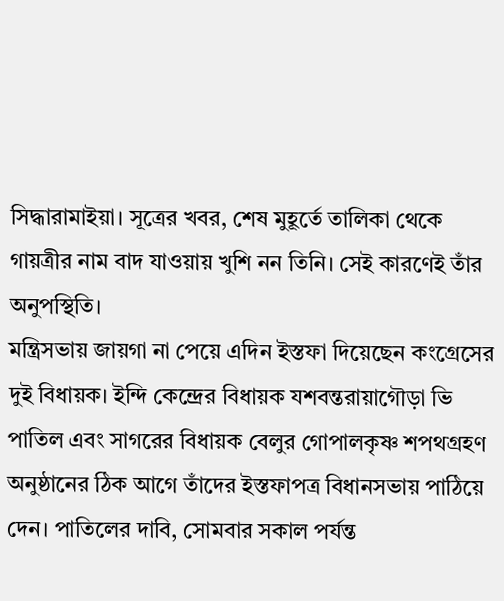সিদ্ধারামাইয়া। সূত্রের খবর, শেষ মুহূর্তে তালিকা থেকে গায়ত্রীর নাম বাদ যাওয়ায় খুশি নন তিনি। সেই কারণেই তাঁর অনুপস্থিতি।
মন্ত্রিসভায় জায়গা না পেয়ে এদিন ইস্তফা দিয়েছেন কংগ্রেসের দুই বিধায়ক। ইন্দি কেন্দ্রের বিধায়ক যশবন্তরায়াগৌড়া ভি পাতিল এবং সাগরের বিধায়ক বেলুর গোপালকৃষ্ণ শপথগ্রহণ অনুষ্ঠানের ঠিক আগে তাঁদের ইস্তফাপত্র বিধানসভায় পাঠিয়ে দেন। পাতিলের দাবি, সোমবার সকাল পর্যন্ত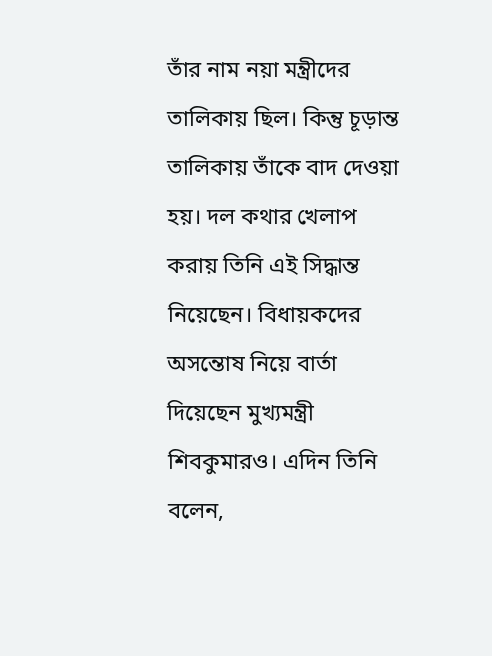তাঁর নাম নয়া মন্ত্রীদের তালিকায় ছিল। কিন্তু চূড়ান্ত তালিকায় তাঁকে বাদ দেওয়া হয়। দল কথার খেলাপ করায় তিনি এই সিদ্ধান্ত নিয়েছেন। বিধায়কদের অসন্তোষ নিয়ে বার্তা দিয়েছেন মুখ্যমন্ত্রী শিবকুমারও। এদিন তিনি বলেন,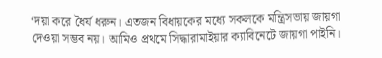‘দয়া করে ধৈর্য ধরুন। এতজন বিধায়কের মধ্যে সকলকে মন্ত্রিসভায় জায়গা দেওয়া সম্ভব নয়। আমিও প্রথমে সিদ্ধারামাইয়ার ক্যাবিনেটে জায়গা পাইনি।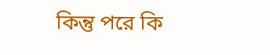কিন্তু পরে কি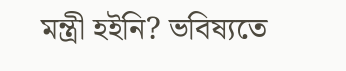মন্ত্রী হইনি? ভবিষ্যতে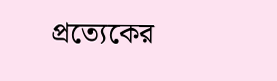প্রত্যেকের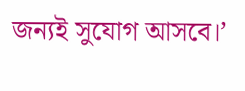জন্যই সুযোগ আসবে।’